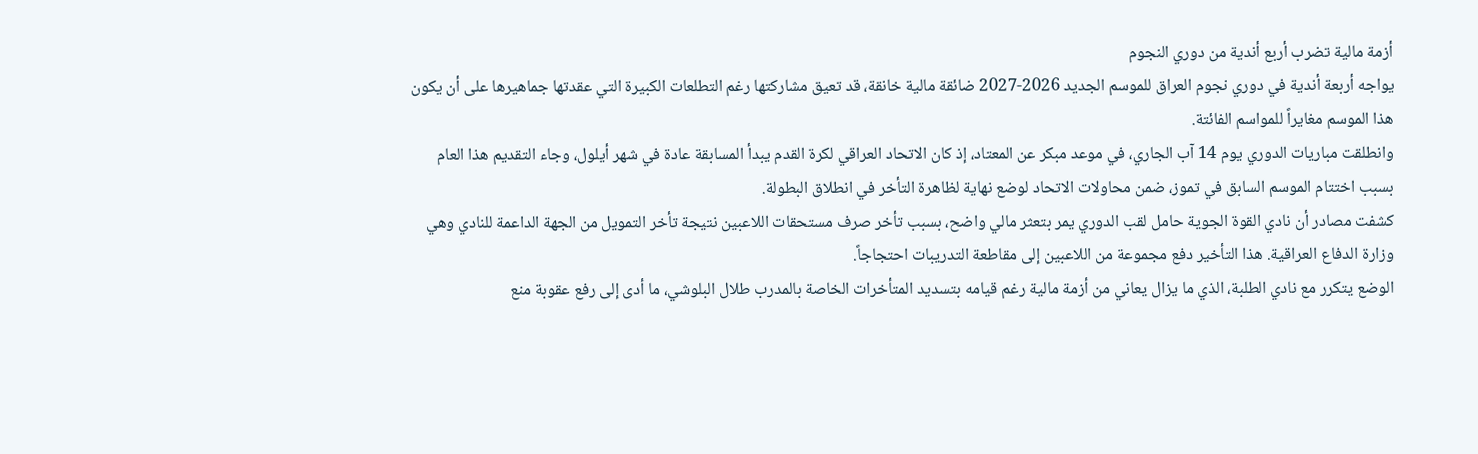أزمة مالية تضرب أربع أندية من دوري النجوم
يواجه أربعة أندية في دوري نجوم العراق للموسم الجديد 2026-2027 ضائقة مالية خانقة، قد تعيق مشاركتها رغم التطلعات الكبيرة التي عقدتها جماهيرها على أن يكون هذا الموسم مغايراً للمواسم الفائتة.
وانطلقت مباريات الدوري يوم 14 آب الجاري، في موعد مبكر عن المعتاد، إذ كان الاتحاد العراقي لكرة القدم يبدأ المسابقة عادة في شهر أيلول، وجاء التقديم هذا العام بسبب اختتام الموسم السابق في تموز، ضمن محاولات الاتحاد لوضع نهاية لظاهرة التأخر في انطلاق البطولة.
كشفت مصادر أن نادي القوة الجوية حامل لقب الدوري يمر بتعثر مالي واضح، بسبب تأخر صرف مستحقات اللاعبين نتيجة تأخر التمويل من الجهة الداعمة للنادي وهي وزارة الدفاع العراقية. هذا التأخير دفع مجموعة من اللاعبين إلى مقاطعة التدريبات احتجاجاً.
الوضع يتكرر مع نادي الطلبة، الذي ما يزال يعاني من أزمة مالية رغم قيامه بتسديد المتأخرات الخاصة بالمدرب طلال البلوشي، ما أدى إلى رفع عقوبة منع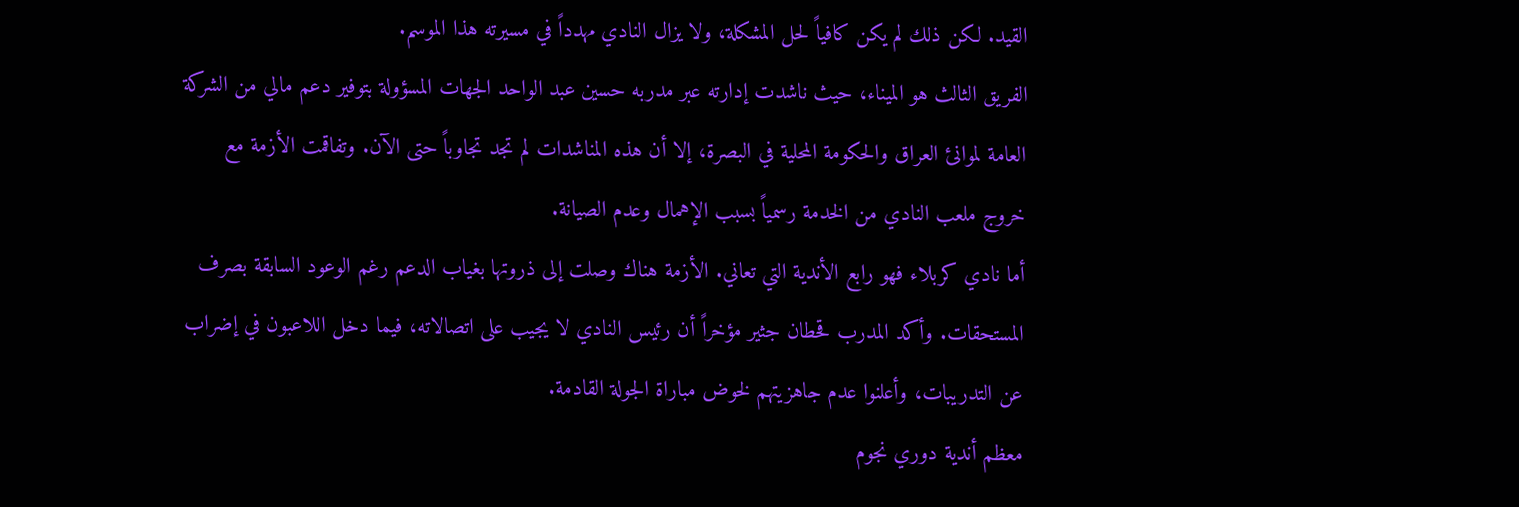القيد. لكن ذلك لم يكن كافياً لحل المشكلة، ولا يزال النادي مهدداً في مسيرته هذا الموسم.
الفريق الثالث هو الميناء، حيث ناشدت إدارته عبر مدربه حسين عبد الواحد الجهات المسؤولة بتوفير دعم مالي من الشركة العامة لموانئ العراق والحكومة المحلية في البصرة، إلا أن هذه المناشدات لم تجد تجاوباً حتى الآن. وتفاقمت الأزمة مع خروج ملعب النادي من الخدمة رسمياً بسبب الإهمال وعدم الصيانة.
أما نادي كربلاء فهو رابع الأندية التي تعاني. الأزمة هناك وصلت إلى ذروتها بغياب الدعم رغم الوعود السابقة بصرف المستحقات. وأكد المدرب قحطان جثير مؤخراً أن رئيس النادي لا يجيب على اتصالاته، فيما دخل اللاعبون في إضراب عن التدريبات، وأعلنوا عدم جاهزيتهم لخوض مباراة الجولة القادمة.
معظم أندية دوري نجوم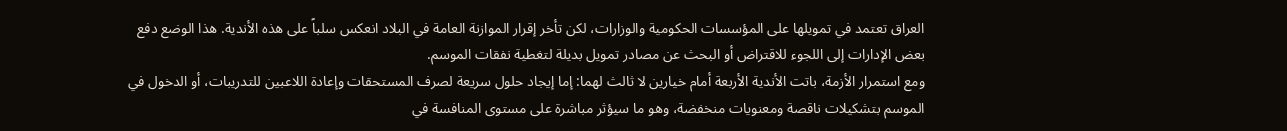العراق تعتمد في تمويلها على المؤسسات الحكومية والوزارات، لكن تأخر إقرار الموازنة العامة في البلاد انعكس سلباً على هذه الأندية. هذا الوضع دفع بعض الإدارات إلى اللجوء للاقتراض أو البحث عن مصادر تمويل بديلة لتغطية نفقات الموسم.
ومع استمرار الأزمة، باتت الأندية الأربعة أمام خيارين لا ثالث لهما: إما إيجاد حلول سريعة لصرف المستحقات وإعادة اللاعبين للتدريبات، أو الدخول في الموسم بتشكيلات ناقصة ومعنويات منخفضة، وهو ما سيؤثر مباشرة على مستوى المنافسة في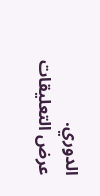الدوري.
عرض التعليقات